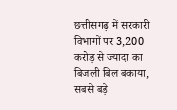छत्तीसगढ़ में सरकारी विभागों पर 3,200 करोड़ से ज्यादा का बिजली बिल बकाया, सबसे बड़े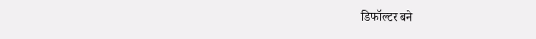डिफॉल्टर बने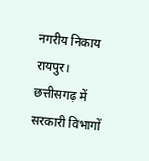नगरीय निकाय
रायपुर। छत्तीसगढ़ में सरकारी विभागों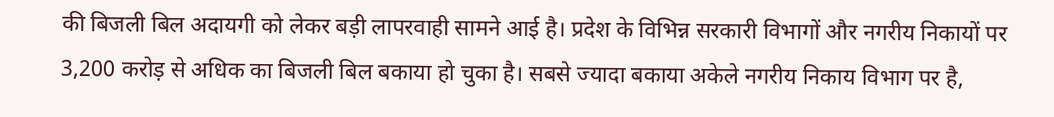की बिजली बिल अदायगी को लेकर बड़ी लापरवाही सामने आई है। प्रदेश के विभिन्न सरकारी विभागों और नगरीय निकायों पर 3,200 करोड़ से अधिक का बिजली बिल बकाया हो चुका है। सबसे ज्यादा बकाया अकेले नगरीय निकाय विभाग पर है,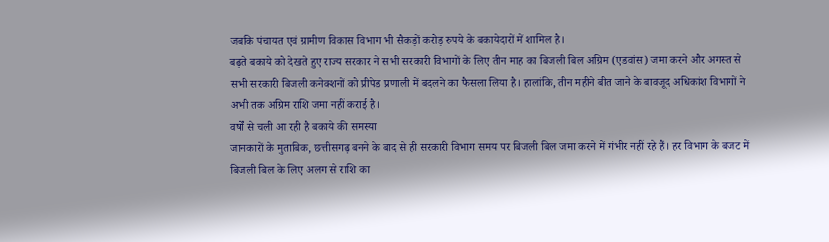जबकि पंचायत एवं ग्रामीण विकास विभाग भी सैकड़ों करोड़ रुपये के बकायेदारों में शामिल है।
बढ़ते बकाये को देखते हुए राज्य सरकार ने सभी सरकारी विभागों के लिए तीन माह का बिजली बिल अग्रिम (एडवांस) जमा करने और अगस्त से सभी सरकारी बिजली कनेक्शनों को प्रीपेड प्रणाली में बदलने का फैसला लिया है। हालांकि, तीन महीने बीत जाने के बावजूद अधिकांश विभागों ने अभी तक अग्रिम राशि जमा नहीं कराई है।
वर्षों से चली आ रही है बकाये की समस्या
जानकारों के मुताबिक, छत्तीसगढ़ बनने के बाद से ही सरकारी विभाग समय पर बिजली बिल जमा करने में गंभीर नहीं रहे हैं। हर विभाग के बजट में बिजली बिल के लिए अलग से राशि का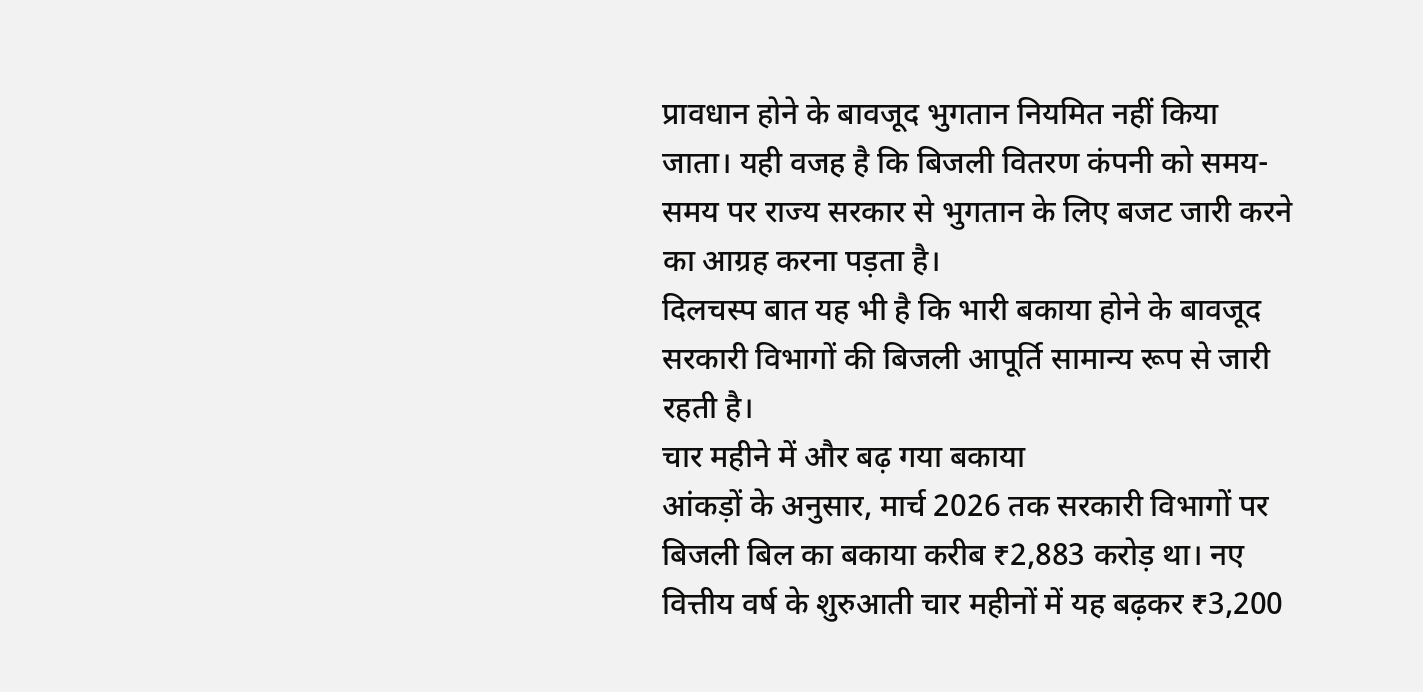प्रावधान होने के बावजूद भुगतान नियमित नहीं किया जाता। यही वजह है कि बिजली वितरण कंपनी को समय-समय पर राज्य सरकार से भुगतान के लिए बजट जारी करने का आग्रह करना पड़ता है।
दिलचस्प बात यह भी है कि भारी बकाया होने के बावजूद सरकारी विभागों की बिजली आपूर्ति सामान्य रूप से जारी रहती है।
चार महीने में और बढ़ गया बकाया
आंकड़ों के अनुसार, मार्च 2026 तक सरकारी विभागों पर बिजली बिल का बकाया करीब ₹2,883 करोड़ था। नए वित्तीय वर्ष के शुरुआती चार महीनों में यह बढ़कर ₹3,200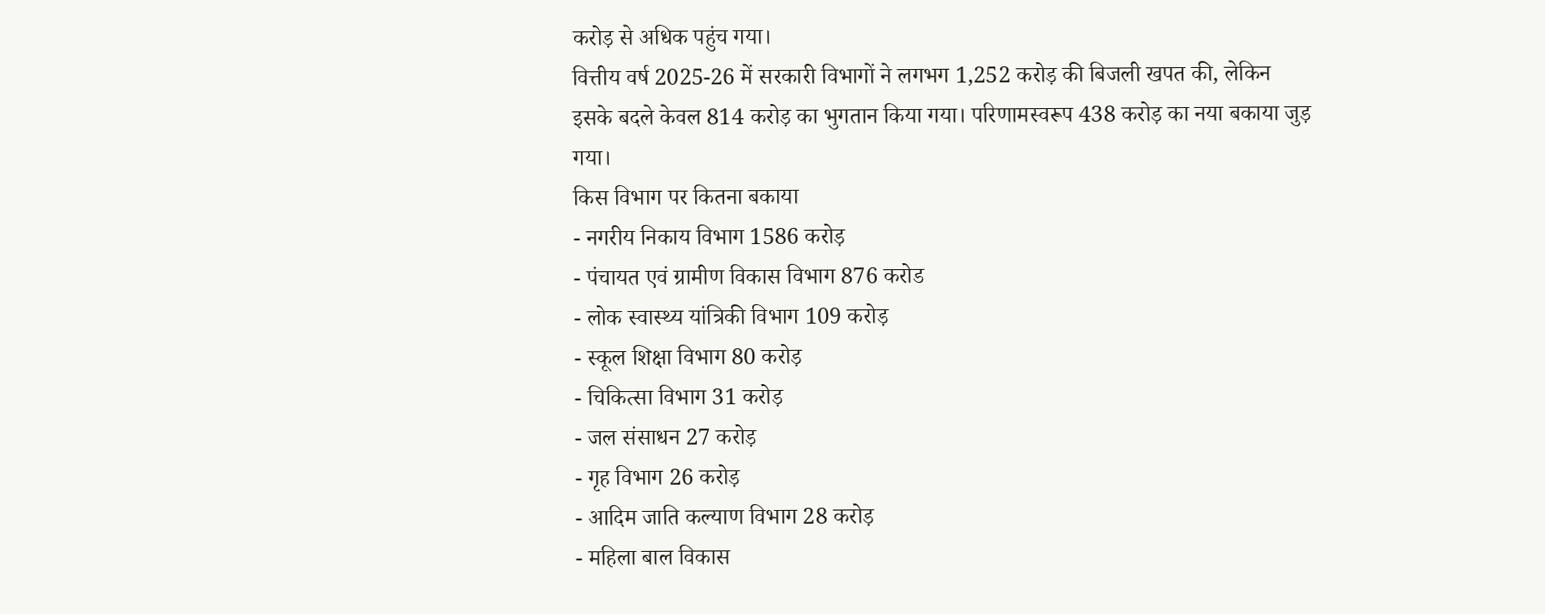करोड़ से अधिक पहुंच गया।
वित्तीय वर्ष 2025-26 में सरकारी विभागों ने लगभग 1,252 करोड़ की बिजली खपत की, लेकिन इसके बदले केवल 814 करोड़ का भुगतान किया गया। परिणामस्वरूप 438 करोड़ का नया बकाया जुड़ गया।
किस विभाग पर कितना बकाया
- नगरीय निकाय विभाग 1586 करोड़
- पंचायत एवं ग्रामीण विकास विभाग 876 करोड
- लोक स्वास्थ्य यांत्रिकी विभाग 109 करोड़
- स्कूल शिक्षा विभाग 80 करोड़
- चिकित्सा विभाग 31 करोड़
- जल संसाधन 27 करोड़
- गृह विभाग 26 करोड़
- आदिम जाति कल्याण विभाग 28 करोड़
- महिला बाल विकास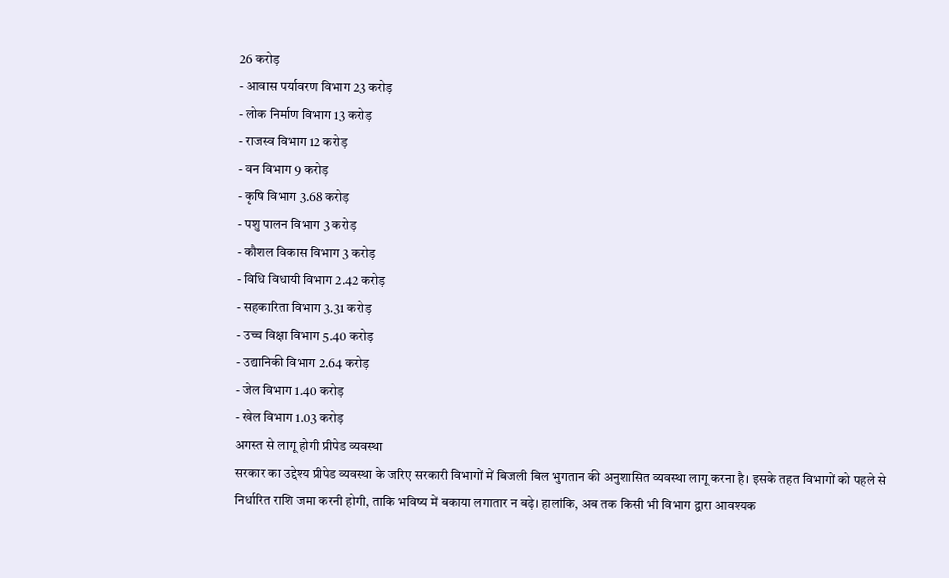26 करोड़
- आवास पर्यावरण विभाग 23 करोड़
- लोक निर्माण विभाग 13 करोड़
- राजस्व विभाग 12 करोड़
- वन विभाग 9 करोड़
- कृषि विभाग 3.68 करोड़
- पशु पालन विभाग 3 करोड़
- कौशल विकास विभाग 3 करोड़
- विधि विधायी विभाग 2.42 करोड़
- सहकारिता विभाग 3.31 करोड़
- उच्च विक्षा विभाग 5.40 करोड़
- उद्यानिकी विभाग 2.64 करोड़
- जेल विभाग 1.40 करोड़
- खेल विभाग 1.03 करोड़
अगस्त से लागू होगी प्रीपेड व्यवस्था
सरकार का उद्देश्य प्रीपेड व्यवस्था के जरिए सरकारी विभागों में बिजली बिल भुगतान की अनुशासित व्यवस्था लागू करना है। इसके तहत विभागों को पहले से निर्धारित राशि जमा करनी होगी, ताकि भविष्य में बकाया लगातार न बढ़े। हालांकि, अब तक किसी भी विभाग द्वारा आवश्यक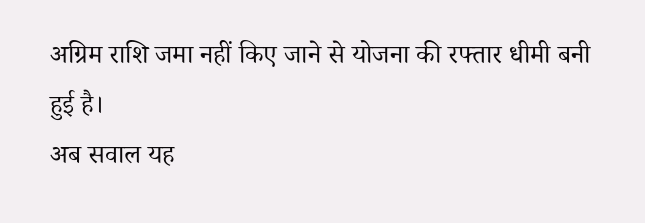अग्रिम राशि जमा नहीं किए जाने से योजना की रफ्तार धीमी बनी हुई है।
अब सवाल यह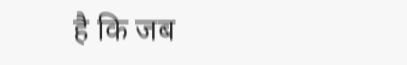है कि जब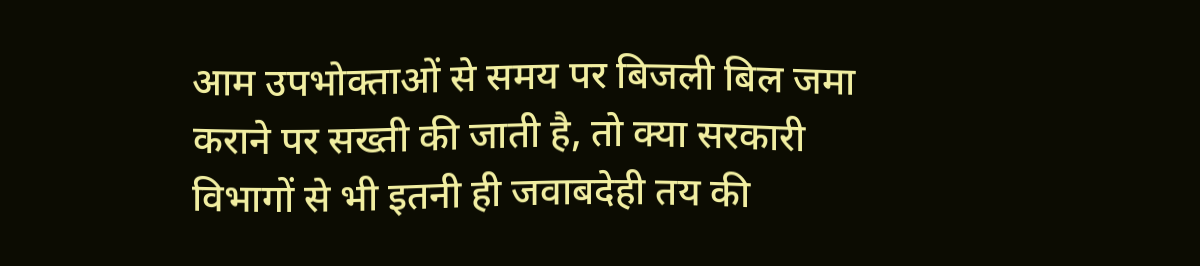आम उपभोक्ताओं से समय पर बिजली बिल जमा कराने पर सख्ती की जाती है, तो क्या सरकारी विभागों से भी इतनी ही जवाबदेही तय की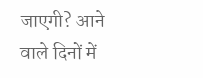जाएगी? आने वाले दिनों में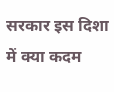सरकार इस दिशा में क्या कदम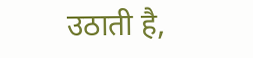उठाती है,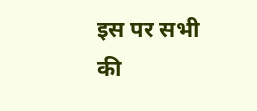इस पर सभी की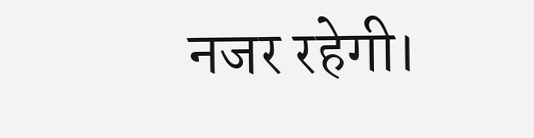नजर रहेगी।